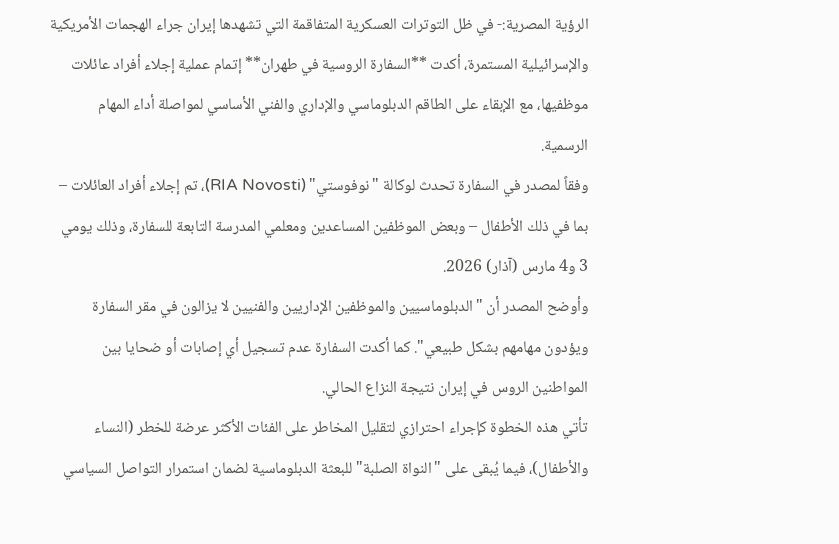الرؤية المصرية:- في ظل التوترات العسكرية المتفاقمة التي تشهدها إيران جراء الهجمات الأمريكية والإسرائيلية المستمرة، أكدت **السفارة الروسية في طهران** إتمام عملية إجلاء أفراد عائلات موظفيها، مع الإبقاء على الطاقم الدبلوماسي والإداري والفني الأساسي لمواصلة أداء المهام الرسمية.
وفقاً لمصدر في السفارة تحدث لوكالة "نوفوستي" (RIA Novosti)، تم إجلاء أفراد العائلات – بما في ذلك الأطفال – وبعض الموظفين المساعدين ومعلمي المدرسة التابعة للسفارة، وذلك يومي 3 و4 مارس (آذار) 2026.
وأوضح المصدر أن "الدبلوماسيين والموظفين الإداريين والفنيين لا يزالون في مقر السفارة ويؤدون مهامهم بشكل طبيعي". كما أكدت السفارة عدم تسجيل أي إصابات أو ضحايا بين المواطنين الروس في إيران نتيجة النزاع الحالي.
تأتي هذه الخطوة كإجراء احترازي لتقليل المخاطر على الفئات الأكثر عرضة للخطر (النساء والأطفال)، فيما يُبقى على "النواة الصلبة" للبعثة الدبلوماسية لضمان استمرار التواصل السياسي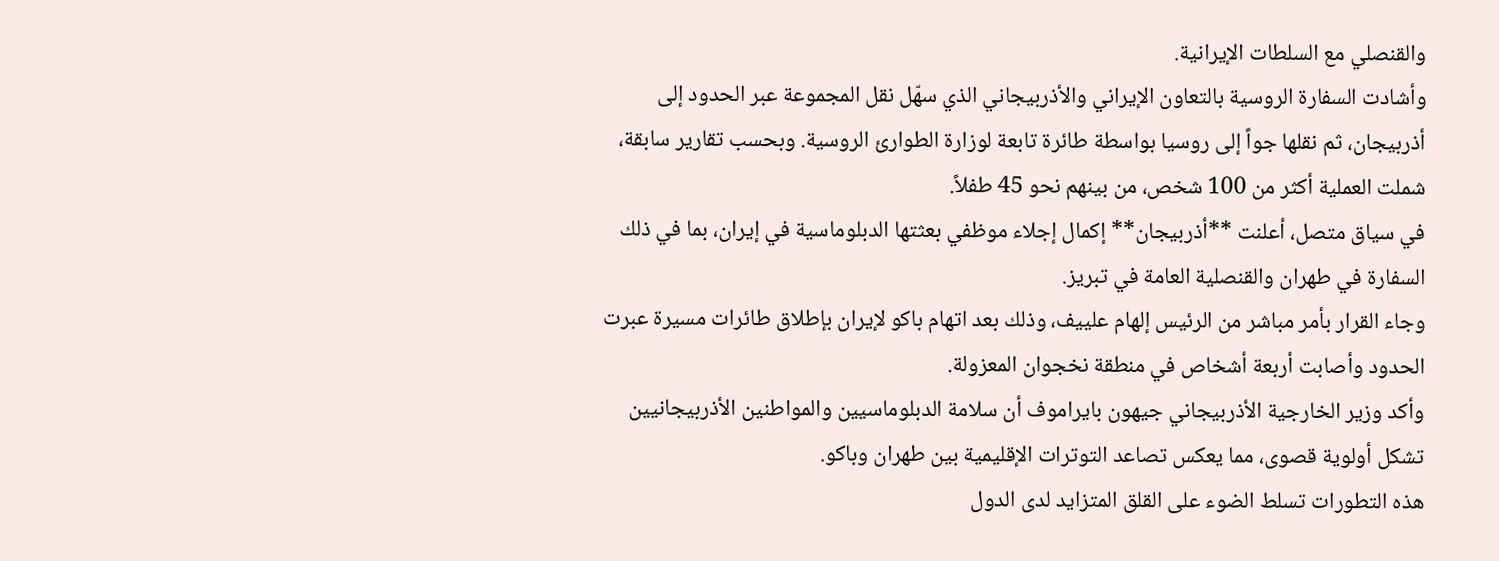والقنصلي مع السلطات الإيرانية.
وأشادت السفارة الروسية بالتعاون الإيراني والأذربيجاني الذي سهّل نقل المجموعة عبر الحدود إلى أذربيجان، ثم نقلها جواً إلى روسيا بواسطة طائرة تابعة لوزارة الطوارئ الروسية. وبحسب تقارير سابقة، شملت العملية أكثر من 100 شخص، من بينهم نحو 45 طفلاً.
في سياق متصل، أعلنت **أذربيجان** إكمال إجلاء موظفي بعثتها الدبلوماسية في إيران، بما في ذلك السفارة في طهران والقنصلية العامة في تبريز.
وجاء القرار بأمر مباشر من الرئيس إلهام علييف، وذلك بعد اتهام باكو لإيران بإطلاق طائرات مسيرة عبرت الحدود وأصابت أربعة أشخاص في منطقة نخجوان المعزولة.
وأكد وزير الخارجية الأذربيجاني جيهون بايراموف أن سلامة الدبلوماسيين والمواطنين الأذربيجانيين تشكل أولوية قصوى، مما يعكس تصاعد التوترات الإقليمية بين طهران وباكو.
هذه التطورات تسلط الضوء على القلق المتزايد لدى الدول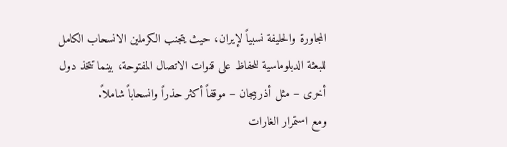المجاورة والحليفة نسبياً لإيران، حيث يتجنب الكرملين الانسحاب الكامل للبعثة الدبلوماسية للحفاظ على قنوات الاتصال المفتوحة، بينما تتخذ دول أخرى – مثل أذربيجان – موقفاً أكثر حذراً وانسحاباً شاملاً.
ومع استمرار الغارات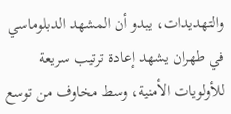والتهديدات، يبدو أن المشهد الدبلوماسي في طهران يشهد إعادة ترتيب سريعة للأولويات الأمنية، وسط مخاوف من توسع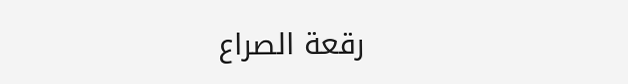رقعة الصراع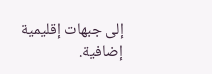إلى جبهات إقليمية إضافية.